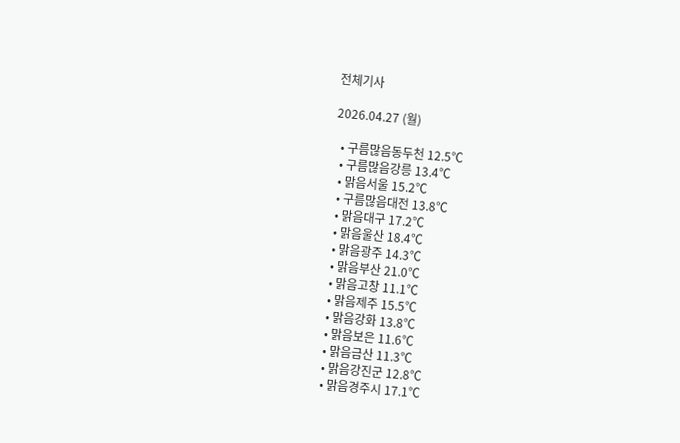전체기사

2026.04.27 (월)

  • 구름많음동두천 12.5℃
  • 구름많음강릉 13.4℃
  • 맑음서울 15.2℃
  • 구름많음대전 13.8℃
  • 맑음대구 17.2℃
  • 맑음울산 18.4℃
  • 맑음광주 14.3℃
  • 맑음부산 21.0℃
  • 맑음고창 11.1℃
  • 맑음제주 15.5℃
  • 맑음강화 13.8℃
  • 맑음보은 11.6℃
  • 맑음금산 11.3℃
  • 맑음강진군 12.8℃
  • 맑음경주시 17.1℃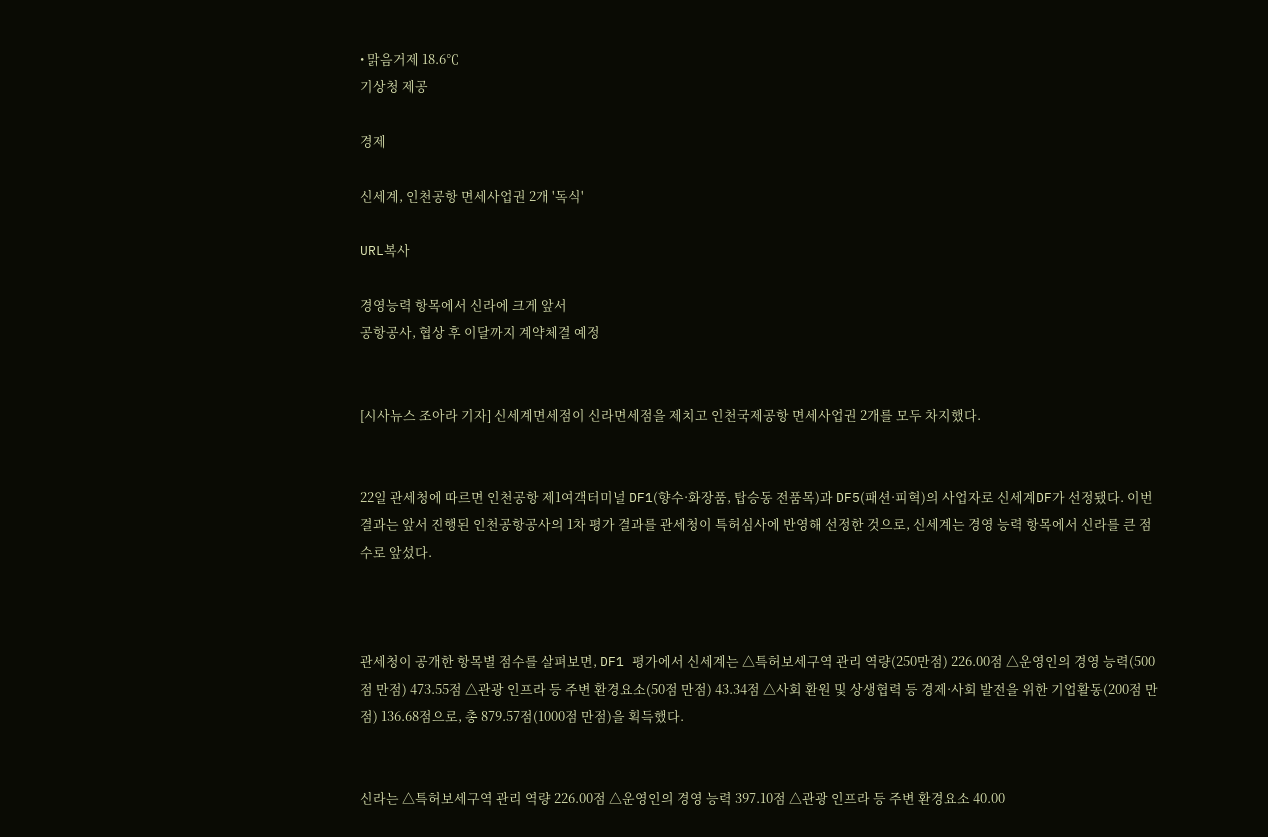• 맑음거제 18.6℃
기상청 제공

경제

신세계, 인천공항 면세사업권 2개 '독식'

URL복사

경영능력 항목에서 신라에 크게 앞서
공항공사, 협상 후 이달까지 계약체결 예정


[시사뉴스 조아라 기자] 신세계면세점이 신라면세점을 제치고 인천국제공항 면세사업권 2개를 모두 차지했다.


22일 관세청에 따르면 인천공항 제1여객터미널 DF1(향수·화장품, 탑승동 전품목)과 DF5(패션·피혁)의 사업자로 신세계DF가 선정됐다. 이번 결과는 앞서 진행된 인천공항공사의 1차 평가 결과를 관세청이 특허심사에 반영해 선정한 것으로, 신세계는 경영 능력 항목에서 신라를 큰 점수로 앞섰다.



관세청이 공개한 항목별 점수를 살펴보면, DF1 평가에서 신세계는 △특허보세구역 관리 역량(250만점) 226.00점 △운영인의 경영 능력(500점 만점) 473.55점 △관광 인프라 등 주변 환경요소(50점 만점) 43.34점 △사회 환원 및 상생협력 등 경제·사회 발전을 위한 기업활동(200점 만점) 136.68점으로, 총 879.57점(1000점 만점)을 획득했다.


신라는 △특허보세구역 관리 역량 226.00점 △운영인의 경영 능력 397.10점 △관광 인프라 등 주변 환경요소 40.00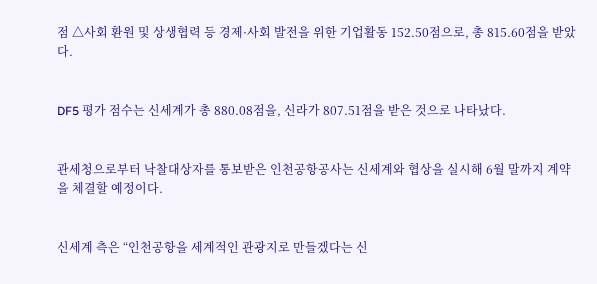점 △사회 환원 및 상생협력 등 경제·사회 발전을 위한 기업활동 152.50점으로, 총 815.60점을 받았다.


DF5 평가 점수는 신세계가 총 880.08점을, 신라가 807.51점을 받은 것으로 나타났다.


관세청으로부터 낙찰대상자를 통보받은 인천공항공사는 신세계와 협상을 실시해 6월 말까지 계약을 체결할 예정이다.


신세계 측은 “인천공항을 세계적인 관광지로 만들겠다는 신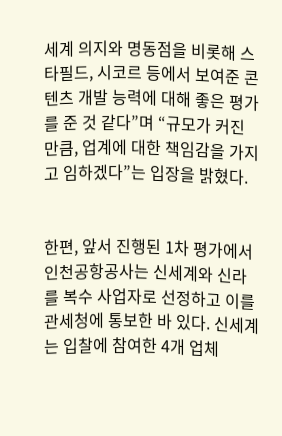세계 의지와 명동점을 비롯해 스타필드, 시코르 등에서 보여준 콘텐츠 개발 능력에 대해 좋은 평가를 준 것 같다”며 “규모가 커진 만큼, 업계에 대한 책임감을 가지고 임하겠다”는 입장을 밝혔다.


한편, 앞서 진행된 1차 평가에서 인천공항공사는 신세계와 신라를 복수 사업자로 선정하고 이를 관세청에 통보한 바 있다. 신세계는 입찰에 참여한 4개 업체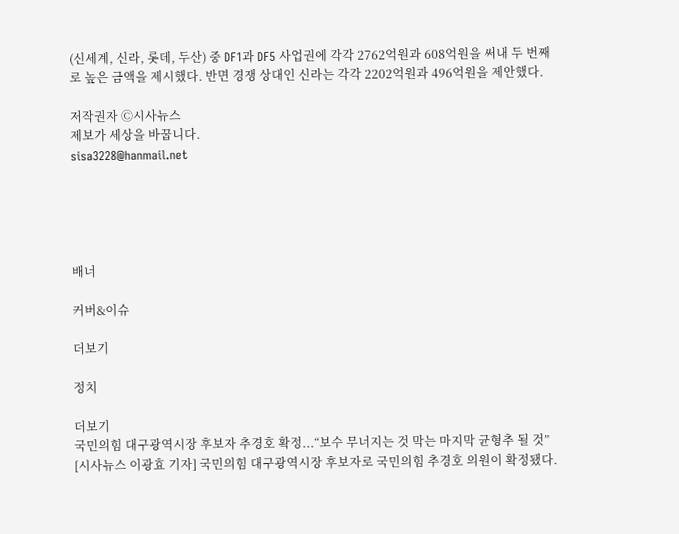(신세계, 신라, 롯데, 두산) 중 DF1과 DF5 사업권에 각각 2762억원과 608억원을 써내 두 번째로 높은 금액을 제시했다. 반면 경쟁 상대인 신라는 각각 2202억원과 496억원을 제안했다.

저작권자 Ⓒ시사뉴스
제보가 세상을 바꿉니다.
sisa3228@hanmail.net





배너

커버&이슈

더보기

정치

더보기
국민의힘 대구광역시장 후보자 추경호 확정...“보수 무너지는 것 막는 마지막 균형추 될 것”
[시사뉴스 이광효 기자] 국민의힘 대구광역시장 후보자로 국민의힘 추경호 의원이 확정됐다.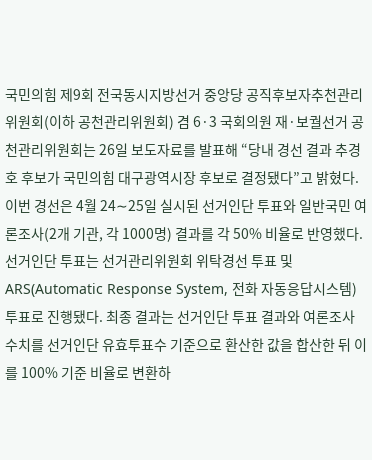국민의힘 제9회 전국동시지방선거 중앙당 공직후보자추천관리위원회(이하 공천관리위원회) 겸 6·3 국회의원 재·보궐선거 공천관리위원회는 26일 보도자료를 발표해 “당내 경선 결과 추경호 후보가 국민의힘 대구광역시장 후보로 결정됐다”고 밝혔다. 이번 경선은 4월 24∼25일 실시된 선거인단 투표와 일반국민 여론조사(2개 기관, 각 1000명) 결과를 각 50% 비율로 반영했다. 선거인단 투표는 선거관리위원회 위탁경선 투표 및 ARS(Automatic Response System, 전화 자동응답시스템) 투표로 진행됐다. 최종 결과는 선거인단 투표 결과와 여론조사 수치를 선거인단 유효투표수 기준으로 환산한 값을 합산한 뒤 이를 100% 기준 비율로 변환하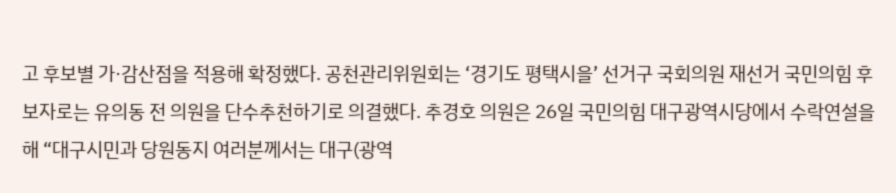고 후보별 가·감산점을 적용해 확정했다. 공천관리위원회는 ‘경기도 평택시을’ 선거구 국회의원 재선거 국민의힘 후보자로는 유의동 전 의원을 단수추천하기로 의결했다. 추경호 의원은 26일 국민의힘 대구광역시당에서 수락연설을 해 “대구시민과 당원동지 여러분께서는 대구(광역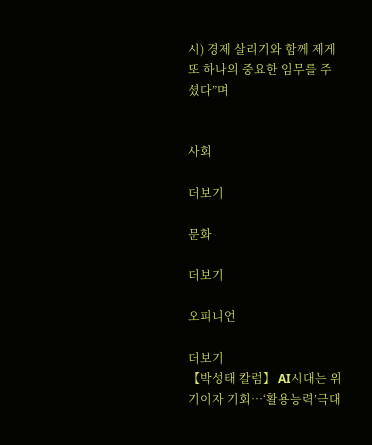시) 경제 살리기와 함께 제게 또 하나의 중요한 임무를 주셨다”며


사회

더보기

문화

더보기

오피니언

더보기
【박성태 칼럼】 AI시대는 위기이자 기회…‘활용능력’극대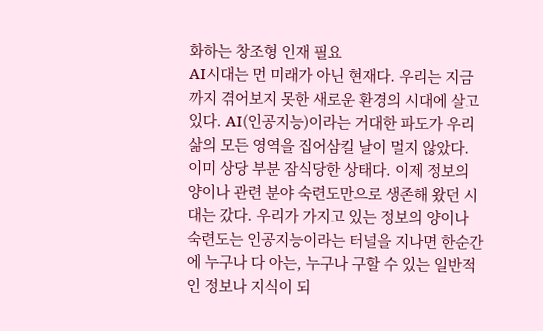화하는 창조형 인재 필요
AI시대는 먼 미래가 아닌 현재다. 우리는 지금까지 겪어보지 못한 새로운 환경의 시대에 살고 있다. AI(인공지능)이라는 거대한 파도가 우리 삶의 모든 영역을 집어삼킬 날이 멀지 않았다. 이미 상당 부분 잠식당한 상태다. 이제 정보의 양이나 관련 분야 숙련도만으로 생존해 왔던 시대는 갔다. 우리가 가지고 있는 정보의 양이나 숙련도는 인공지능이라는 터널을 지나면 한순간에 누구나 다 아는, 누구나 구할 수 있는 일반적인 정보나 지식이 되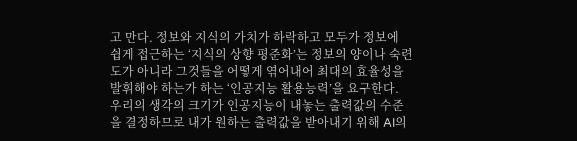고 만다. 정보와 지식의 가치가 하락하고 모두가 정보에 쉽게 접근하는 ‘지식의 상향 평준화’는 정보의 양이나 숙련도가 아니라 그것들을 어떻게 엮어내어 최대의 효율성을 발휘해야 하는가 하는 ‘인공지능 활용능력’을 요구한다. 우리의 생각의 크기가 인공지능이 내놓는 출력값의 수준을 결정하므로 내가 원하는 출력값을 받아내기 위해 AI의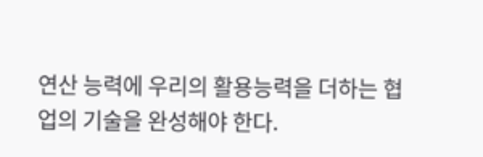연산 능력에 우리의 활용능력을 더하는 협업의 기술을 완성해야 한다.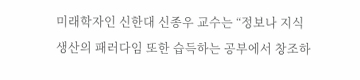미래학자인 신한대 신종우 교수는 “정보나 지식 생산의 패러다임 또한 습득하는 공부에서 창조하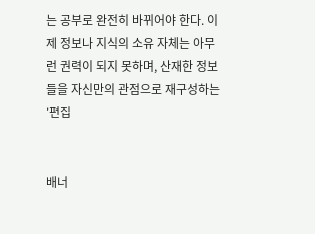는 공부로 완전히 바뀌어야 한다. 이제 정보나 지식의 소유 자체는 아무런 권력이 되지 못하며, 산재한 정보들을 자신만의 관점으로 재구성하는 '편집


배너